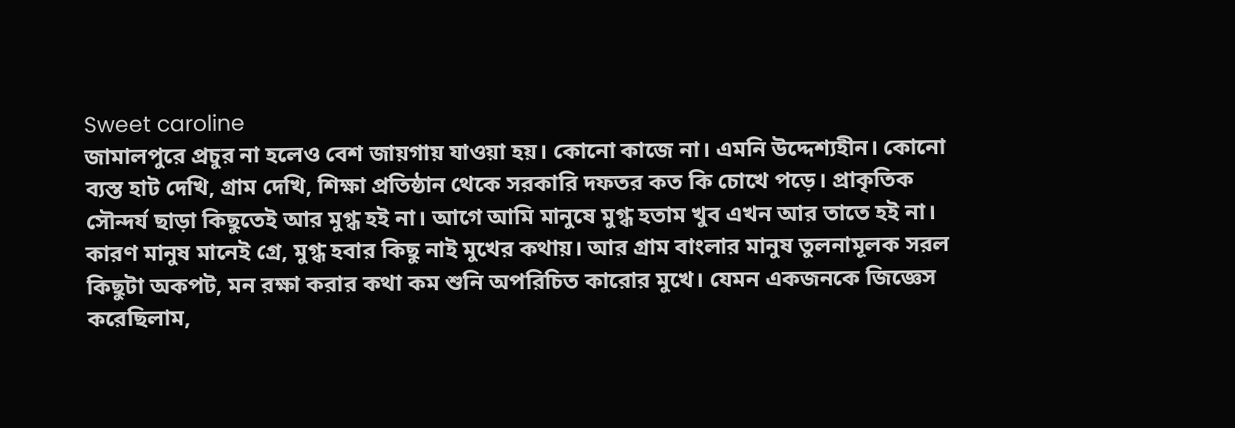Sweet caroline
জামালপুরে প্রচুর না হলেও বেশ জায়গায় যাওয়া হয়। কোনো কাজে না। এমনি উদ্দেশ্যহীন। কোনো ব্যস্ত হাট দেখি, গ্রাম দেখি, শিক্ষা প্রতিষ্ঠান থেকে সরকারি দফতর কত কি চোখে পড়ে। প্রাকৃতিক সৌন্দর্য ছাড়া কিছুতেই আর মুগ্ধ হই না। আগে আমি মানুষে মুগ্ধ হতাম খুব এখন আর তাতে হই না। কারণ মানুষ মানেই গ্রে, মুগ্ধ হবার কিছু নাই মুখের কথায়। আর গ্রাম বাংলার মানুষ তুলনামূলক সরল কিছুটা অকপট, মন রক্ষা করার কথা কম শুনি অপরিচিত কারোর মুখে। যেমন একজনকে জিজ্ঞেস করেছিলাম,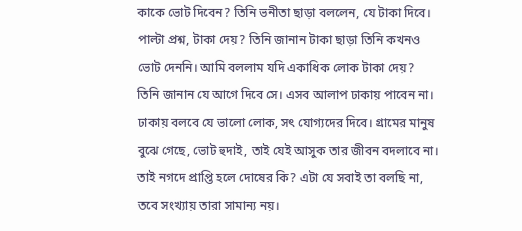কাকে ভোট দিবেন? তিনি ভনীতা ছাড়া বললেন, যে টাকা দিবে। পাল্টা প্রশ্ন, টাকা দেয়? তিনি জানান টাকা ছাড়া তিনি কখনও ভোট দেননি। আমি বললাম যদি একাধিক লোক টাকা দেয়? তিনি জানান যে আগে দিবে সে। এসব আলাপ ঢাকায় পাবেন না। ঢাকায় বলবে যে ভালো লোক, সৎ যোগ্যদের দিবে। গ্রামের মানুষ বুঝে গেছে, ভোট হুদাই, তাই যেই আসুক তার জীবন বদলাবে না। তাই নগদে প্রাপ্তি হলে দোষের কি? এটা যে সবাই তা বলছি না, তবে সংখ্যায় তারা সামান্য নয়।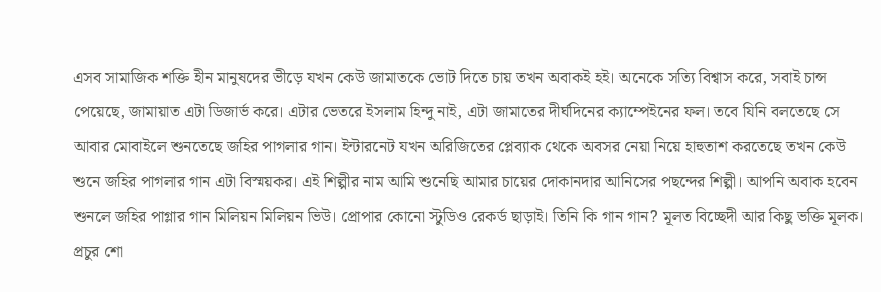এসব সামাজিক শক্তি হীন মানুষদের ভীড়ে যখন কেউ জামাতকে ভোট দিতে চায় তখন অবাকই হই। অনেকে সত্যি বিশ্বাস করে, সবাই চান্স পেয়েছে, জামায়াত এটা ডিজার্ভ করে। এটার ভেতরে ইসলাম হিন্দু নাই, এটা জামাতের দীর্ঘদিনের ক্যাম্পেইনের ফল। তবে যিনি বলতেছে সে আবার মোবাইলে শুনতেছে জহির পাগলার গান। ইন্টারনেট যখন অরিজিতের প্লেব্যাক থেকে অবসর নেয়া নিয়ে হাহুতাশ করতেছে তখন কেউ শুনে জহির পাগলার গান এটা বিস্ময়কর। এই শিল্পীর নাম আমি শুনেছি আমার চায়ের দোকানদার আনিসের পছন্দের শিল্পী। আপনি অবাক হবেন শুনলে জহির পাগ্লার গান মিলিয়ন মিলিয়ন ভিউ। প্রোপার কোনো স্টুডিও রেকর্ড ছাড়াই। তিনি কি গান গান? মূলত বিচ্ছেদী আর কিছু ভক্তি মূলক। প্রচুর শো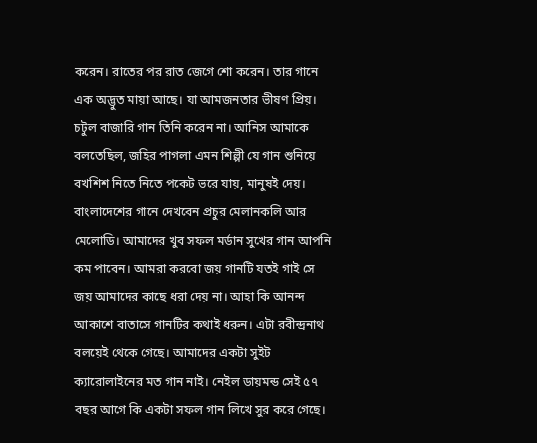করেন। রাতের পর রাত জেগে শো করেন। তার গানে এক অদ্ভুত মায়া আছে। যা আমজনতার ভীষণ প্রিয়। চটুল বাজারি গান তিনি করেন না। আনিস আমাকে বলতেছিল, জহির পাগলা এমন শিল্পী যে গান শুনিয়ে বখশিশ নিতে নিতে পকেট ভরে যায়, মানুষই দেয়।
বাংলাদেশের গানে দেখবেন প্রচুর মেলানকলি আর মেলোডি। আমাদের খুব সফল মর্ডান সুখের গান আপনি কম পাবেন। আমরা করবো জয় গানটি যতই গাই সে জয় আমাদের কাছে ধরা দেয় না। আহা কি আনন্দ আকাশে বাতাসে গানটির কথাই ধরুন। এটা রবীন্দ্রনাথ বলয়েই থেকে গেছে। আমাদের একটা সুইট ক্যারোলাইনের মত গান নাই। নেইল ডায়মন্ড সেই ৫৭ বছর আগে কি একটা সফল গান লিখে সুর করে গেছে।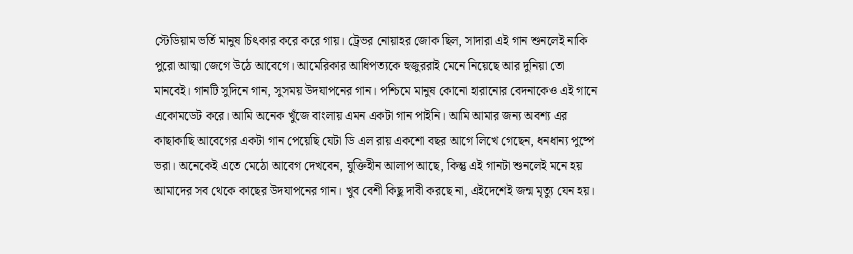স্টেডিয়াম ভর্তি মানুষ চিৎকার করে করে গায়। ট্রেভর নোয়াহর জোক ছিল, সাদারা এই গান শুনলেই নাকি পুরো আত্মা জেগে উঠে আবেগে। আমেরিকার আধিপত্যকে হুজুররাই মেনে নিয়েছে আর দুনিয়া তো মানবেই। গানটি সুদিনে গান, সুসময় উদযাপনের গান। পশ্চিমে মানুষ কোনো হারানোর বেদনাকেও এই গানে একোমডেট করে। আমি অনেক খুঁজে বাংলায় এমন একটা গান পাইনি। আমি আমার জন্য অবশ্য এর কাছাকাছি আবেগের একটা গান পেয়েছি যেটা ডি এল রায় একশো বছর আগে লিখে গেছেন, ধনধান্য পুষ্পে ভরা। অনেকেই এতে মেঠো আবেগ দেখবেন, যুক্তিহীন আলাপ আছে, কিন্তু এই গানটা শুনলেই মনে হয় আমাদের সব থেকে কাছের উদযাপনের গান। খুব বেশী কিছু দাবী করছে না, এইদেশেই জন্ম মৃত্যু যেন হয়।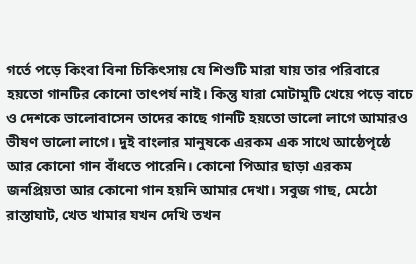গর্তে পড়ে কিংবা বিনা চিকিৎসায় যে শিশুটি মারা যায় তার পরিবারে হয়তো গানটির কোনো তাৎপর্য নাই। কিন্তু যারা মোটামুটি খেয়ে পড়ে বাচে ও দেশকে ভালোবাসেন তাদের কাছে গানটি হয়তো ভালো লাগে আমারও ভীষণ ভালো লাগে। দুই বাংলার মানুষকে এরকম এক সাথে আষ্ঠেপৃষ্ঠে আর কোনো গান বাঁধতে পারেনি। কোনো পিআর ছাড়া এরকম জনপ্রিয়তা আর কোনো গান হয়নি আমার দেখা। সবুজ গাছ, মেঠো রাস্তাঘাট, খেত খামার যখন দেখি তখন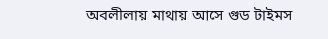অবলীলায় মাথায় আসে গুড টাইমস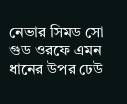নেভার সিমড সো গুড ওরফে এমন ধানের উপর ঢেউ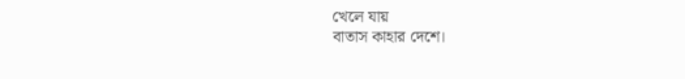খেলে যায়
বাতাস কাহার দেশে।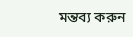মন্তব্য করুন